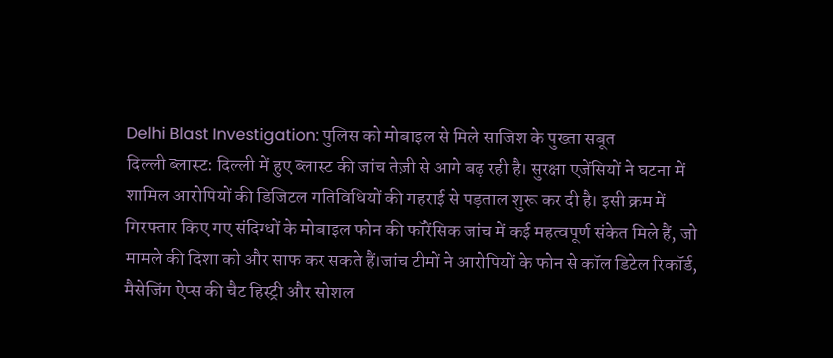Delhi Blast Investigation: पुलिस को मोबाइल से मिले साजिश के पुख्ता सबूत
दिल्ली ब्लास्ट: दिल्ली में हुए ब्लास्ट की जांच तेज़ी से आगे बढ़ रही है। सुरक्षा एजेंसियों ने घटना में शामिल आरोपियों की डिजिटल गतिविधियों की गहराई से पड़ताल शुरू कर दी है। इसी क्रम में गिरफ्तार किए गए संदिग्धों के मोबाइल फोन की फॉरेंसिक जांच में कई महत्वपूर्ण संकेत मिले हैं, जो मामले की दिशा को और साफ कर सकते हैं।जांच टीमों ने आरोपियों के फोन से कॉल डिटेल रिकॉर्ड, मैसेजिंग ऐप्स की चैट हिस्ट्री और सोशल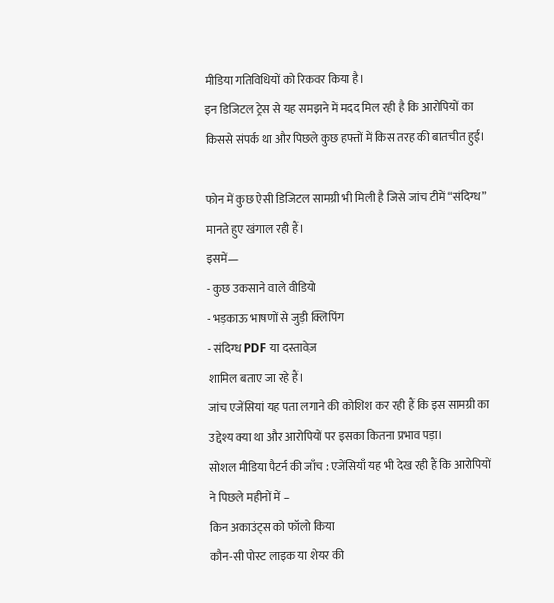मीडिया गतिविधियों को रिकवर किया है।
इन डिजिटल ट्रेस से यह समझने में मदद मिल रही है कि आरोपियों का किससे संपर्क था और पिछले कुछ हफ्तों में किस तरह की बातचीत हुई।

फोन में कुछ ऐसी डिजिटल सामग्री भी मिली है जिसे जांच टीमें “संदिग्ध” मानते हुए खंगाल रही हैं।
इसमें—
- कुछ उकसाने वाले वीडियो
- भड़काऊ भाषणों से जुड़ी क्लिपिंग
- संदिग्ध PDF या दस्तावेज़
शामिल बताए जा रहे हैं।
जांच एजेंसियां यह पता लगाने की कोशिश कर रही हैं कि इस सामग्री का उद्देश्य क्या था और आरोपियों पर इसका कितना प्रभाव पड़ा।
सोशल मीडिया पैटर्न की जाँच : एजेंसियाँ यह भी देख रही हैं कि आरोपियों ने पिछले महीनों में –
किन अकाउंट्स को फॉलो किया
कौन-सी पोस्ट लाइक या शेयर की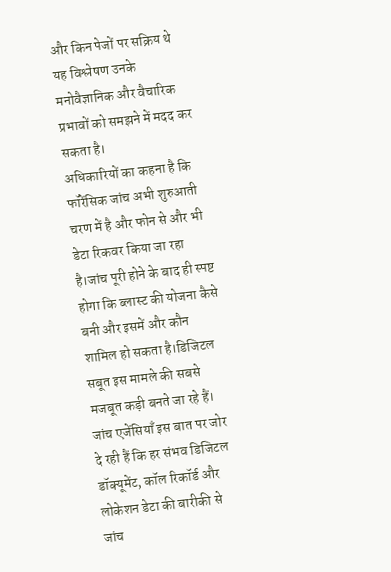और किन पेजों पर सक्रिय थे
यह विश्लेषण उनके मनोवैज्ञानिक और वैचारिक प्रभावों को समझने में मदद कर सकता है।
अधिकारियों का कहना है कि फॉरेंसिक जांच अभी शुरुआती चरण में है और फोन से और भी डेटा रिकवर किया जा रहा है।जांच पूरी होने के बाद ही स्पष्ट होगा कि ब्लास्ट की योजना कैसे बनी और इसमें और कौन शामिल हो सकता है।डिजिटल सबूत इस मामले की सबसे मजबूत कड़ी बनते जा रहे हैं।
जांच एजेंसियाँ इस बात पर जोर दे रही हैं कि हर संभव डिजिटल डॉक्यूमेंट, कॉल रिकॉर्ड और लोकेशन डेटा की बारीकी से जांच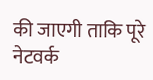की जाएगी ताकि पूरे नेटवर्क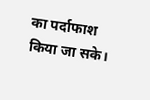का पर्दाफाश किया जा सके।